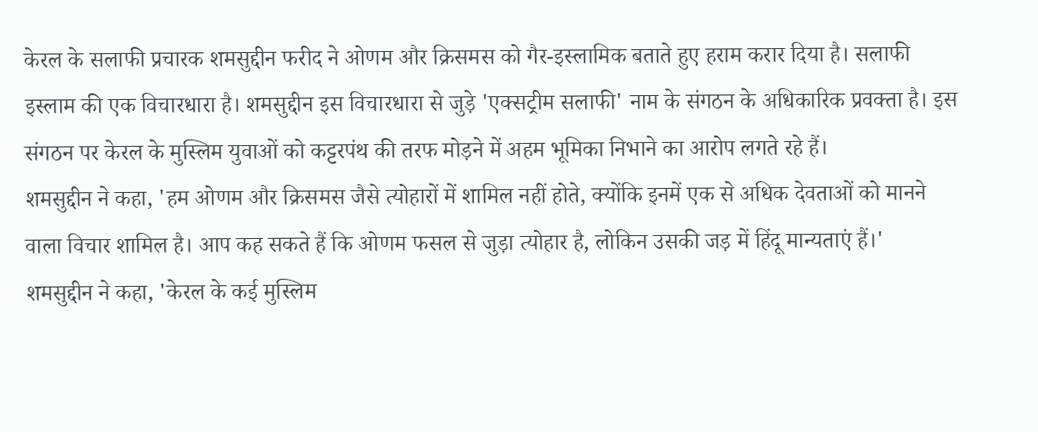केरल के सलाफी प्रचारक शमसुद्दीन फरीद ने ओणम और क्रिसमस को गैर-इस्लामिक बताते हुए हराम करार दिया है। सलाफी इस्लाम की एक विचारधारा है। शमसुद्दीन इस विचारधारा से जुड़े 'एक्सट्रीम सलाफी' नाम के संगठन के अधिकारिक प्रवक्ता है। इस संगठन पर केरल के मुस्लिम युवाओं को कट्टरपंथ की तरफ मोड़ने में अहम भूमिका निभाने का आरोप लगते रहे हैं।
शमसुद्दीन ने कहा, 'हम ओणम और क्रिसमस जैसे त्योहारों में शामिल नहीं होते, क्योंकि इनमें एक से अधिक देवताओं को मानने वाला विचार शामिल है। आप कह सकते हैं कि ओणम फसल से जुड़ा त्योहार है, लोकिन उसकी जड़ में हिंदू मान्यताएं हैं।'
शमसुद्दीन ने कहा, 'केरल के कई मुस्लिम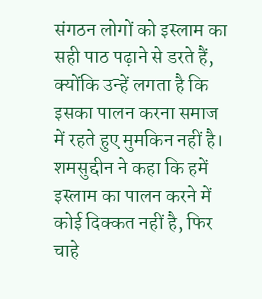संगठन लोगों को इस्लाम का सही पाठ पढ़ाने से डरते हैं, क्योंकि उन्हें लगता है कि इसका पालन करना समाज में रहते हुए मुमकिन नहीं है। शमसुद्दीन ने कहा कि हमें इस्लाम का पालन करने में कोई दिक्कत नहीं है, फिर चाहे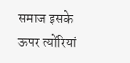समाज इसके ऊपर त्योंरियां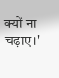क्यों ना चढ़ाए।'